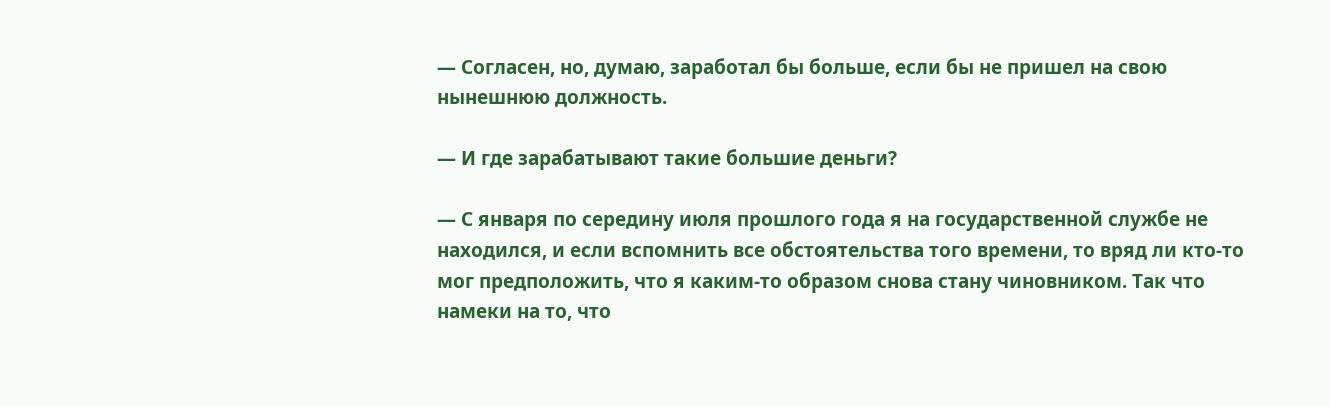— Согласен, но, думаю, заработал бы больше, если бы не пришел на свою нынешнюю должность.

— И где зарабатывают такие большие деньги?

— С января по середину июля прошлого года я на государственной службе не находился, и если вспомнить все обстоятельства того времени, то вряд ли кто-то мог предположить, что я каким-то образом снова стану чиновником. Так что намеки на то, что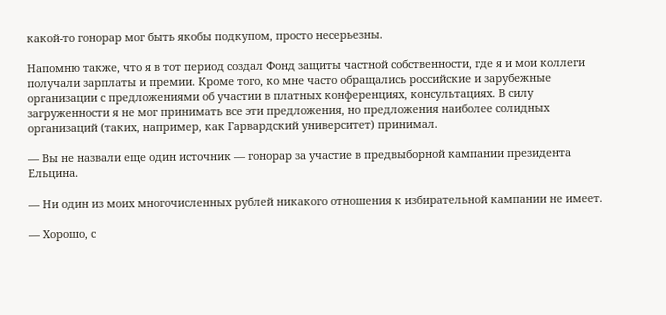какой-то гонорар мог быть якобы подкупом, просто несерьезны.

Напомню также, что я в тот период создал Фонд защиты частной собственности, где я и мои коллеги получали зарплаты и премии. Кроме того, ко мне часто обращались российские и зарубежные организации с предложениями об участии в платных конференциях, консультациях. В силу загруженности я не мог принимать все эти предложения, но предложения наиболее солидных организаций (таких, например, как Гарвардский университет) принимал.

— Вы не назвали еще один источник — гонорар за участие в предвыборной кампании президента Ельцина.

— Ни один из моих многочисленных рублей никакого отношения к избирательной кампании не имеет.

— Хорошо, с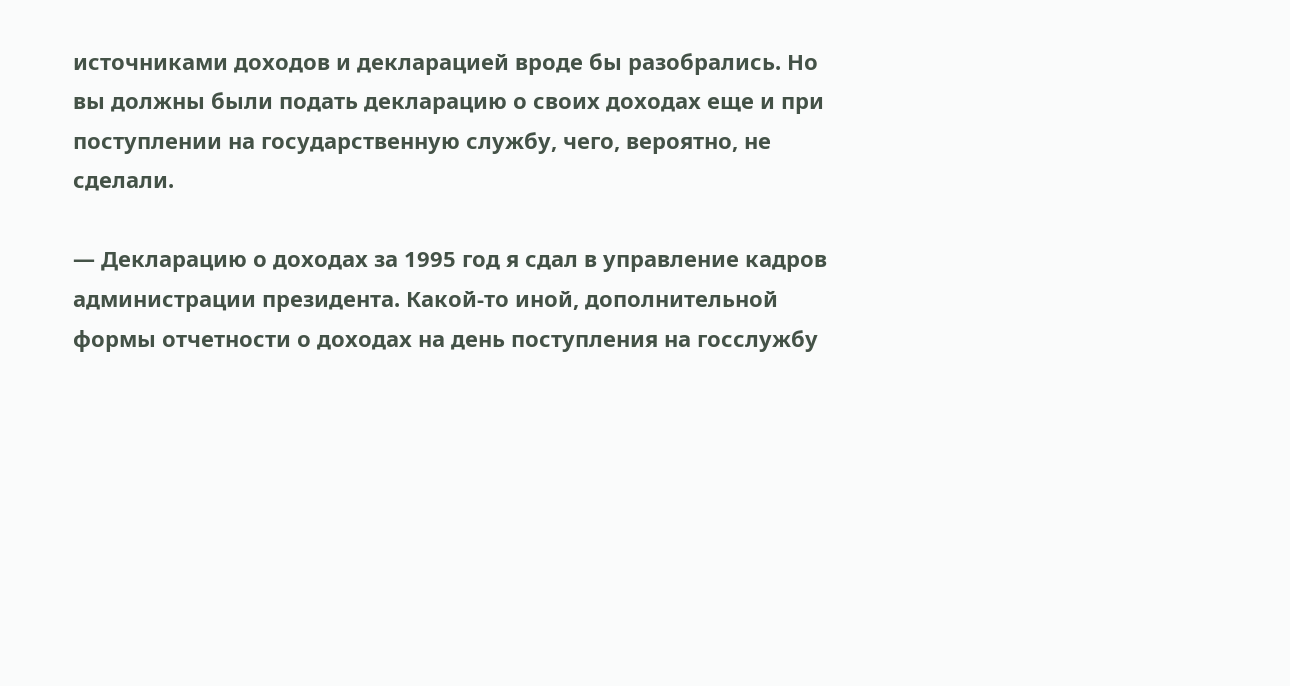источниками доходов и декларацией вроде бы разобрались. Но вы должны были подать декларацию о своих доходах еще и при поступлении на государственную службу, чего, вероятно, не сделали.

— Декларацию о доходах за 1995 год я сдал в управление кадров администрации президента. Какой-то иной, дополнительной формы отчетности о доходах на день поступления на госслужбу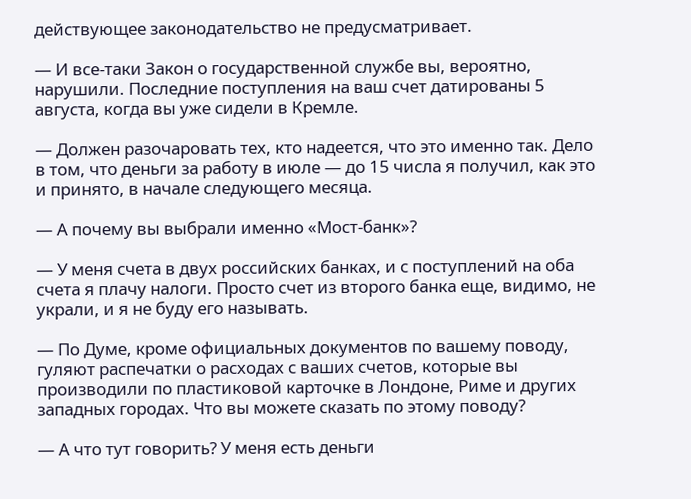действующее законодательство не предусматривает.

— И все-таки Закон о государственной службе вы, вероятно, нарушили. Последние поступления на ваш счет датированы 5 августа, когда вы уже сидели в Кремле.

— Должен разочаровать тех, кто надеется, что это именно так. Дело в том, что деньги за работу в июле — до 15 числа я получил, как это и принято, в начале следующего месяца.

— А почему вы выбрали именно «Мост-банк»?

— У меня счета в двух российских банках, и с поступлений на оба счета я плачу налоги. Просто счет из второго банка еще, видимо, не украли, и я не буду его называть.

— По Думе, кроме официальных документов по вашему поводу, гуляют распечатки о расходах с ваших счетов, которые вы производили по пластиковой карточке в Лондоне, Риме и других западных городах. Что вы можете сказать по этому поводу?

— А что тут говорить? У меня есть деньги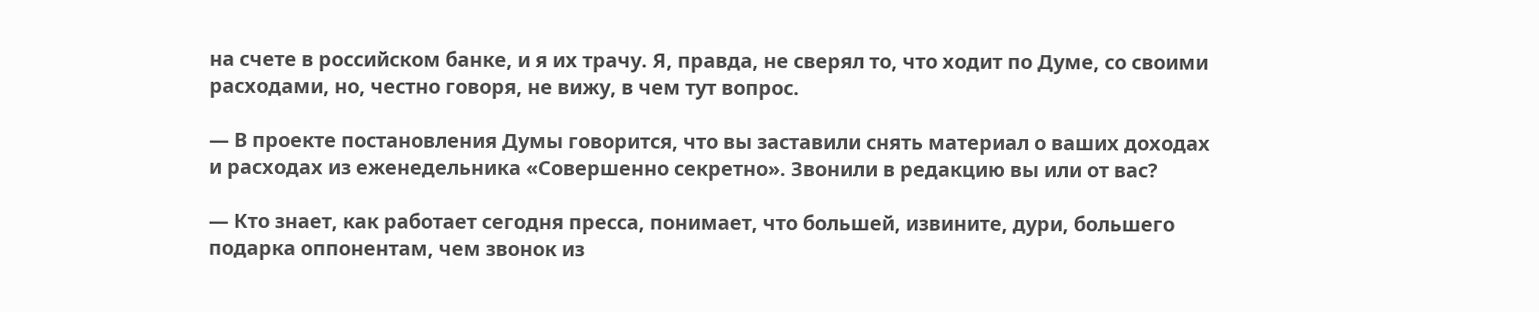на счете в российском банке, и я их трачу. Я, правда, не сверял то, что ходит по Думе, со своими расходами, но, честно говоря, не вижу, в чем тут вопрос.

— В проекте постановления Думы говорится, что вы заставили снять материал о ваших доходах и расходах из еженедельника «Совершенно секретно». Звонили в редакцию вы или от вас?

— Кто знает, как работает сегодня пресса, понимает, что большей, извините, дури, большего подарка оппонентам, чем звонок из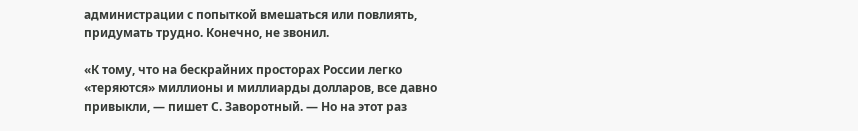администрации с попыткой вмешаться или повлиять, придумать трудно. Конечно, не звонил.

«К тому, что на бескрайних просторах России легко «теряются» миллионы и миллиарды долларов, все давно привыкли, — пишет С. Заворотный. — Но на этот раз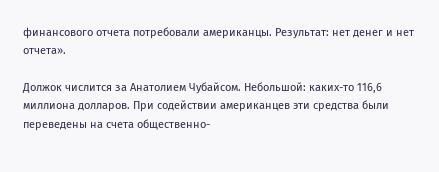финансового отчета потребовали американцы. Результат: нет денег и нет отчета».

Должок числится за Анатолием Чубайсом. Небольшой: каких-то 116,6 миллиона долларов. При содействии американцев эти средства были переведены на счета общественно-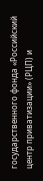государственного фонда «Российский центр приватизации» (РЦП) и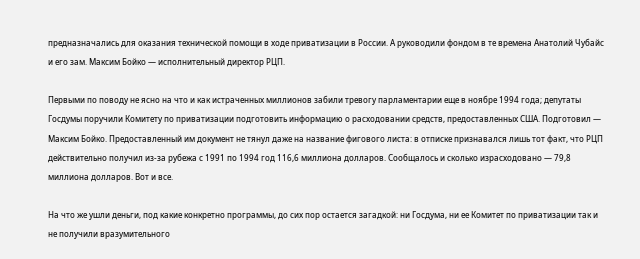предназначались для оказания технической помощи в ходе приватизации в России. А руководили фондом в те времена Анатолий Чубайс и его зам. Максим Бойко — исполнительный директор РЦП.

Первыми по поводу не ясно на что и как истраченных миллионов забили тревогу парламентарии еще в ноябре 1994 года; депутаты Госдумы поручили Комитету по приватизации подготовить информацию о расходовании средств, предоставленных США. Подготовил — Максим Бойко. Предоставленный им документ не тянул даже на название фигового листа: в отписке признавался лишь тот факт, что РЦП действительно получил из-за рубежа с 1991 по 1994 год 116,6 миллиона долларов. Сообщалось и сколько израсходовано — 79,8 миллиона долларов. Вот и все.

На что же ушли деньги, под какие конкретно программы, до сих пор остается загадкой: ни Госдума, ни ее Комитет по приватизации так и не получили вразумительного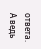ответа. А ведь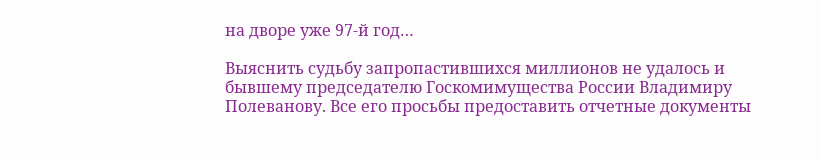на дворе уже 97-й год…

Выяснить судьбу запропастившихся миллионов не удалось и бывшему председателю Госкомимущества России Владимиру Полеванову. Все его просьбы предоставить отчетные документы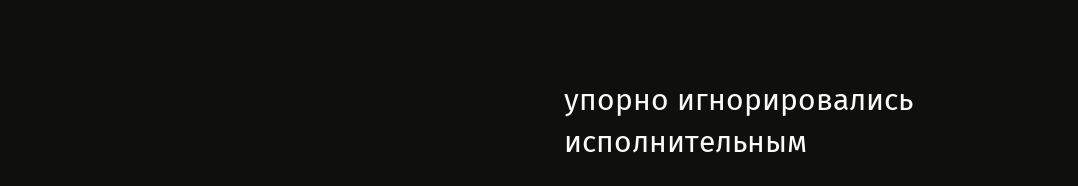упорно игнорировались исполнительным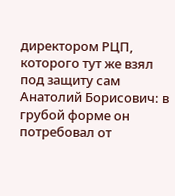директором РЦП, которого тут же взял под защиту сам Анатолий Борисович: в грубой форме он потребовал от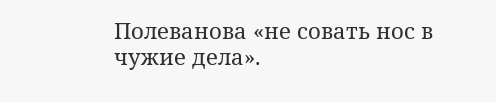Полеванова «не совать нос в чужие дела».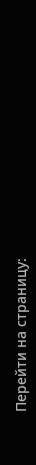Перейти на страницу: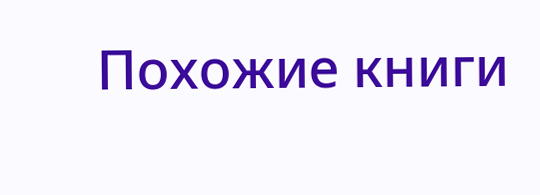Похожие книги